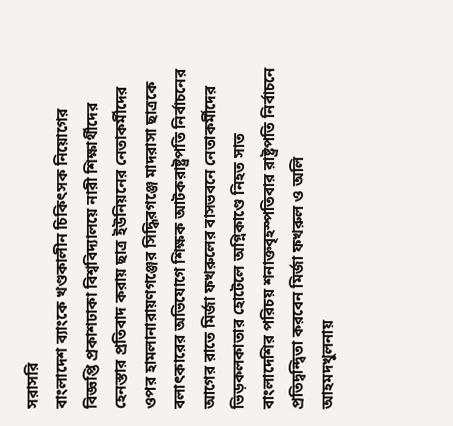সরাসরি
বাংলাদেশ ব্যাংকে খণ্ডকালীন চিকিৎসক নিয়োগের বিজ্ঞপ্তি প্রকাশঢাকা বিশ্ববিদ্যালয়ে নারী শিক্ষার্থীদের হেনস্তার প্রতিবাদ করায় ছাত্র ইউনিয়নের নেতাকর্মীদের ওপর হামলানারায়ণগঞ্জের সিদ্ধিরগঞ্জে মাদরাসা ছাত্রকে বলাৎকারের অভিযোগে শিক্ষক আটকরাষ্ট্রপতি নির্বাচনের আগের রাতে মির্জা ফখরুলের বাসভবনে নেতাকর্মীদের ভিড়কলকাতার হোটেলে অগ্নিকাণ্ডে নিহত সাত বাংলাদেশির পরিচয় শনাক্তবৃহস্পতিবার রাষ্ট্রপতি নির্বাচনে প্রতিদ্বন্দ্বিতা করবেন মির্জা ফখরুল ও অলি আহমদখুলনায়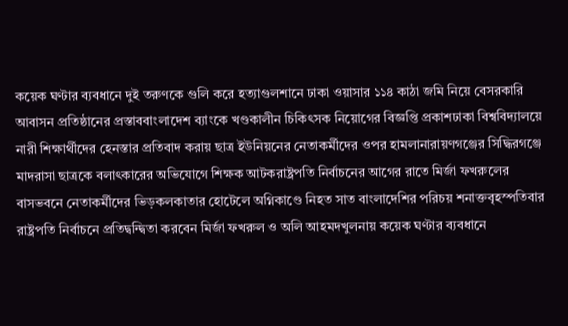কয়েক ঘণ্টার ব্যবধানে দুই তরুণকে গুলি করে হত্যাগুলশানে ঢাকা ওয়াসার ১১৪ কাঠা জমি নিয়ে বেসরকারি আবাসন প্রতিষ্ঠানের প্রস্তাববাংলাদেশ ব্যাংকে খণ্ডকালীন চিকিৎসক নিয়োগের বিজ্ঞপ্তি প্রকাশঢাকা বিশ্ববিদ্যালয়ে নারী শিক্ষার্থীদের হেনস্তার প্রতিবাদ করায় ছাত্র ইউনিয়নের নেতাকর্মীদের ওপর হামলানারায়ণগঞ্জের সিদ্ধিরগঞ্জে মাদরাসা ছাত্রকে বলাৎকারের অভিযোগে শিক্ষক আটকরাষ্ট্রপতি নির্বাচনের আগের রাতে মির্জা ফখরুলের বাসভবনে নেতাকর্মীদের ভিড়কলকাতার হোটেলে অগ্নিকাণ্ডে নিহত সাত বাংলাদেশির পরিচয় শনাক্তবৃহস্পতিবার রাষ্ট্রপতি নির্বাচনে প্রতিদ্বন্দ্বিতা করবেন মির্জা ফখরুল ও অলি আহমদখুলনায় কয়েক ঘণ্টার ব্যবধানে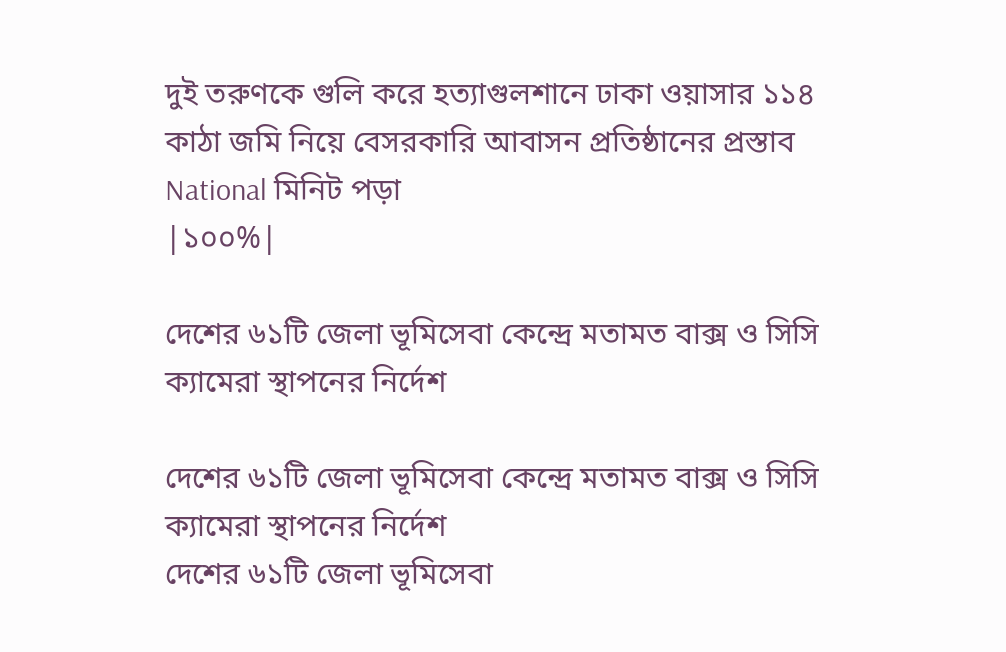দুই তরুণকে গুলি করে হত্যাগুলশানে ঢাকা ওয়াসার ১১৪ কাঠা জমি নিয়ে বেসরকারি আবাসন প্রতিষ্ঠানের প্রস্তাব
National মিনিট পড়া
|১০০%|

দেশের ৬১টি জেলা ভূমিসেবা কেন্দ্রে মতামত বাক্স ও সিসি ক্যামেরা স্থাপনের নির্দেশ

দেশের ৬১টি জেলা ভূমিসেবা কেন্দ্রে মতামত বাক্স ও সিসি ক্যামেরা স্থাপনের নির্দেশ
দেশের ৬১টি জেলা ভূমিসেবা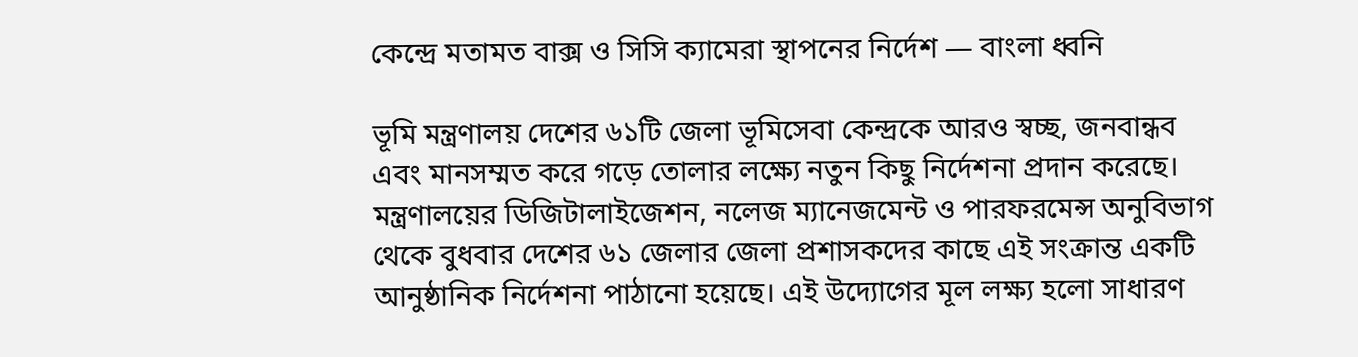কেন্দ্রে মতামত বাক্স ও সিসি ক্যামেরা স্থাপনের নির্দেশ — বাংলা ধ্বনি

ভূমি মন্ত্রণালয় দেশের ৬১টি জেলা ভূমিসেবা কেন্দ্রকে আরও স্বচ্ছ, জনবান্ধব এবং মানসম্মত করে গড়ে তোলার লক্ষ্যে নতুন কিছু নির্দেশনা প্রদান করেছে। মন্ত্রণালয়ের ডিজিটালাইজেশন, নলেজ ম্যানেজমেন্ট ও পারফরমেন্স অনুবিভাগ থেকে বুধবার দেশের ৬১ জেলার জেলা প্রশাসকদের কাছে এই সংক্রান্ত একটি আনুষ্ঠানিক নির্দেশনা পাঠানো হয়েছে। এই উদ্যোগের মূল লক্ষ্য হলো সাধারণ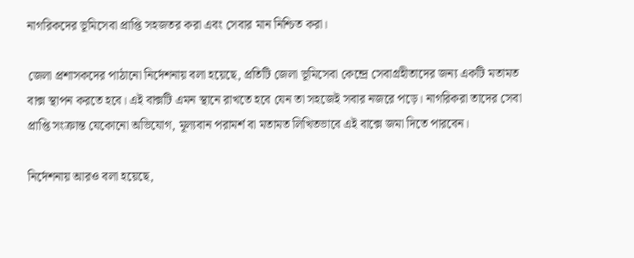নাগরিকদের ভূমিসেবা প্রাপ্তি সহজতর করা এবং সেবার মান নিশ্চিত করা।

জেলা প্রশাসকদের পাঠানো নির্দেশনায় বলা হয়েছে, প্রতিটি জেলা ভূমিসেবা কেন্দ্রে সেবাগ্রহীতাদের জন্য একটি মতামত বাক্স স্থাপন করতে হবে। এই বাক্সটি এমন স্থানে রাখতে হবে যেন তা সহজেই সবার নজরে পড়ে। নাগরিকরা তাদের সেবা প্রাপ্তি সংক্রান্ত যেকোনো অভিযোগ, মূল্যবান পরামর্শ বা মতামত লিখিতভাবে এই বাক্সে জমা দিতে পারবেন।

নির্দেশনায় আরও বলা হয়েছে,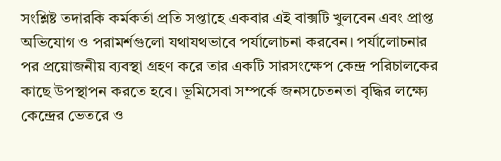সংশ্লিষ্ট তদারকি কর্মকর্তা প্রতি সপ্তাহে একবার এই বাক্সটি খুলবেন এবং প্রাপ্ত অভিযোগ ও পরামর্শগুলো যথাযথভাবে পর্যালোচনা করবেন। পর্যালোচনার পর প্রয়োজনীয় ব্যবস্থা গ্রহণ করে তার একটি সারসংক্ষেপ কেন্দ্র পরিচালকের কাছে উপস্থাপন করতে হবে। ভূমিসেবা সম্পর্কে জনসচেতনতা বৃদ্ধির লক্ষ্যে কেন্দ্রের ভেতরে ও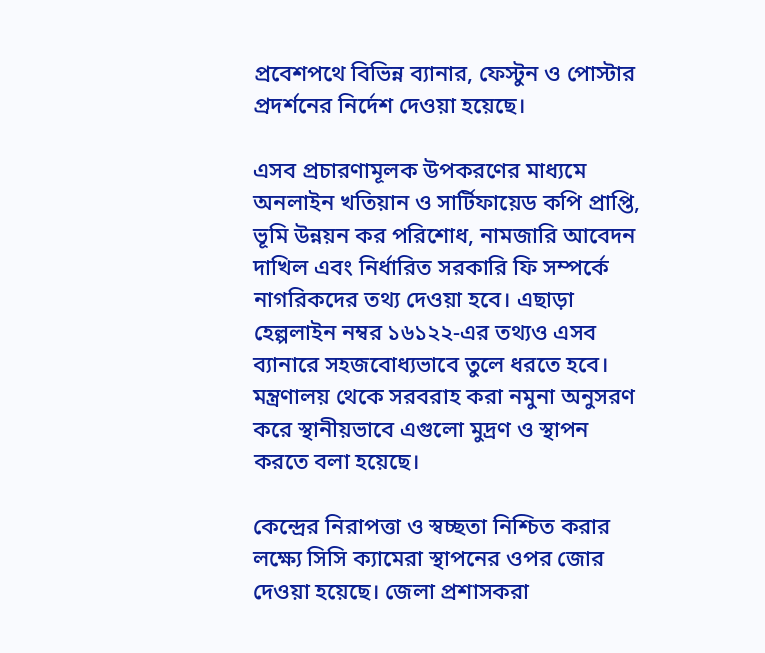প্রবেশপথে বিভিন্ন ব্যানার, ফেস্টুন ও পোস্টার প্রদর্শনের নির্দেশ দেওয়া হয়েছে।

এসব প্রচারণামূলক উপকরণের মাধ্যমে অনলাইন খতিয়ান ও সার্টিফায়েড কপি প্রাপ্তি, ভূমি উন্নয়ন কর পরিশোধ, নামজারি আবেদন দাখিল এবং নির্ধারিত সরকারি ফি সম্পর্কে নাগরিকদের তথ্য দেওয়া হবে। এছাড়া হেল্পলাইন নম্বর ১৬১২২-এর তথ্যও এসব ব্যানারে সহজবোধ্যভাবে তুলে ধরতে হবে। মন্ত্রণালয় থেকে সরবরাহ করা নমুনা অনুসরণ করে স্থানীয়ভাবে এগুলো মুদ্রণ ও স্থাপন করতে বলা হয়েছে।

কেন্দ্রের নিরাপত্তা ও স্বচ্ছতা নিশ্চিত করার লক্ষ্যে সিসি ক্যামেরা স্থাপনের ওপর জোর দেওয়া হয়েছে। জেলা প্রশাসকরা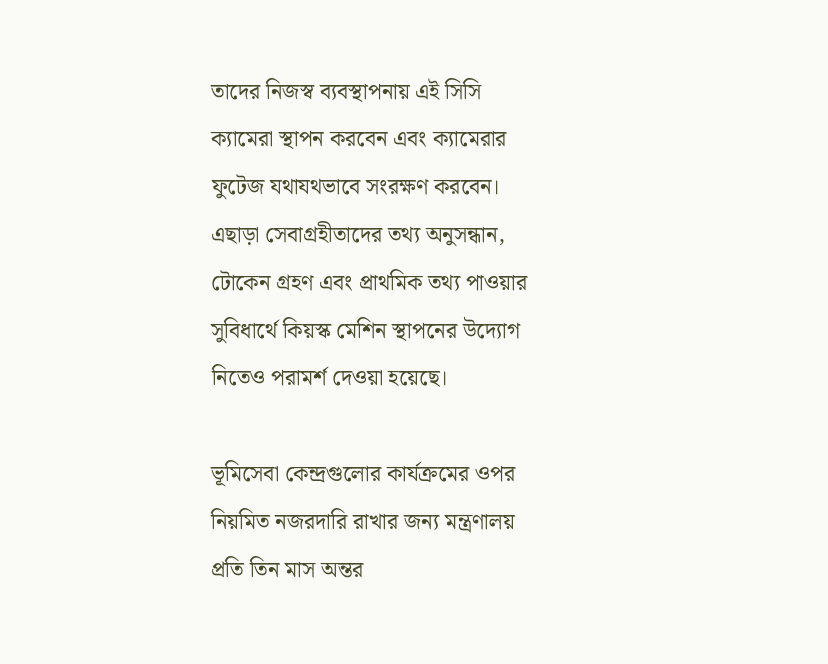তাদের নিজস্ব ব্যবস্থাপনায় এই সিসি ক্যামেরা স্থাপন করবেন এবং ক্যামেরার ফুটেজ যথাযথভাবে সংরক্ষণ করবেন। এছাড়া সেবাগ্রহীতাদের তথ্য অনুসন্ধান, টোকেন গ্রহণ এবং প্রাথমিক তথ্য পাওয়ার সুবিধার্থে কিয়স্ক মেশিন স্থাপনের উদ্যোগ নিতেও পরামর্শ দেওয়া হয়েছে।

ভূমিসেবা কেন্দ্রগুলোর কার্যক্রমের ওপর নিয়মিত নজরদারি রাখার জন্য মন্ত্রণালয় প্রতি তিন মাস অন্তর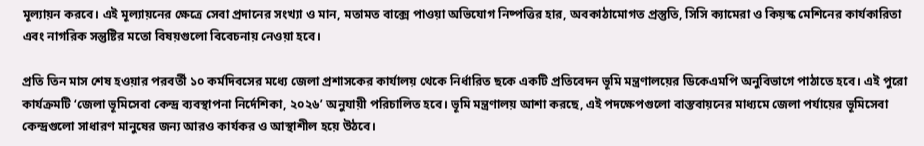মূল্যায়ন করবে। এই মূল্যায়নের ক্ষেত্রে সেবা প্রদানের সংখ্যা ও মান, মতামত বাক্সে পাওয়া অভিযোগ নিষ্পত্তির হার, অবকাঠামোগত প্রস্তুতি, সিসি ক্যামেরা ও কিয়স্ক মেশিনের কার্যকারিতা এবং নাগরিক সন্তুষ্টির মতো বিষয়গুলো বিবেচনায় নেওয়া হবে।

প্রতি তিন মাস শেষ হওয়ার পরবর্তী ১০ কর্মদিবসের মধ্যে জেলা প্রশাসকের কার্যালয় থেকে নির্ধারিত ছকে একটি প্রতিবেদন ভূমি মন্ত্রণালয়ের ডিকেএমপি অনুবিভাগে পাঠাতে হবে। এই পুরো কার্যক্রমটি ‘জেলা ভূমিসেবা কেন্দ্র ব্যবস্থাপনা নির্দেশিকা, ২০২৬’ অনুযায়ী পরিচালিত হবে। ভূমি মন্ত্রণালয় আশা করছে, এই পদক্ষেপগুলো বাস্তবায়নের মাধ্যমে জেলা পর্যায়ের ভূমিসেবা কেন্দ্রগুলো সাধারণ মানুষের জন্য আরও কার্যকর ও আস্থাশীল হয়ে উঠবে।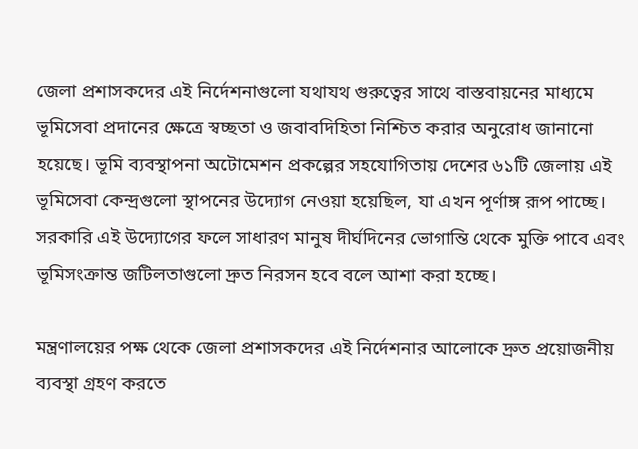জেলা প্রশাসকদের এই নির্দেশনাগুলো যথাযথ গুরুত্বের সাথে বাস্তবায়নের মাধ্যমে ভূমিসেবা প্রদানের ক্ষেত্রে স্বচ্ছতা ও জবাবদিহিতা নিশ্চিত করার অনুরোধ জানানো হয়েছে। ভূমি ব্যবস্থাপনা অটোমেশন প্রকল্পের সহযোগিতায় দেশের ৬১টি জেলায় এই ভূমিসেবা কেন্দ্রগুলো স্থাপনের উদ্যোগ নেওয়া হয়েছিল, যা এখন পূর্ণাঙ্গ রূপ পাচ্ছে। সরকারি এই উদ্যোগের ফলে সাধারণ মানুষ দীর্ঘদিনের ভোগান্তি থেকে মুক্তি পাবে এবং ভূমিসংক্রান্ত জটিলতাগুলো দ্রুত নিরসন হবে বলে আশা করা হচ্ছে।

মন্ত্রণালয়ের পক্ষ থেকে জেলা প্রশাসকদের এই নির্দেশনার আলোকে দ্রুত প্রয়োজনীয় ব্যবস্থা গ্রহণ করতে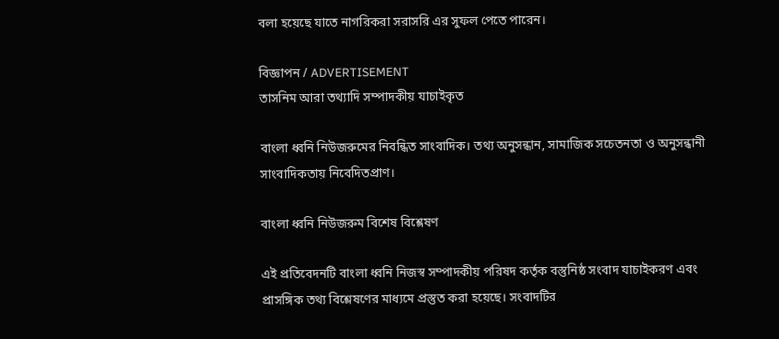বলা হয়েছে যাতে নাগরিকরা সরাসরি এর সুফল পেতে পারেন।

বিজ্ঞাপন / ADVERTISEMENT
তাসনিম আরা তথ্যাদি সম্পাদকীয় যাচাইকৃত

বাংলা ধ্বনি নিউজরুমের নিবন্ধিত সাংবাদিক। তথ্য অনুসন্ধান, সামাজিক সচেতনতা ও অনুসন্ধানী সাংবাদিকতায় নিবেদিতপ্রাণ।

বাংলা ধ্বনি নিউজরুম বিশেষ বিশ্লেষণ

এই প্রতিবেদনটি বাংলা ধ্বনি নিজস্ব সম্পাদকীয় পরিষদ কর্তৃক বস্তুনিষ্ঠ সংবাদ যাচাইকরণ এবং প্রাসঙ্গিক তথ্য বিশ্লেষণের মাধ্যমে প্রস্তুত করা হয়েছে। সংবাদটির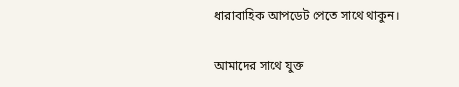ধারাবাহিক আপডেট পেতে সাথে থাকুন।

আমাদের সাথে যুক্ত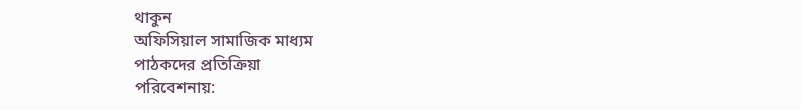থাকুন
অফিসিয়াল সামাজিক মাধ্যম
পাঠকদের প্রতিক্রিয়া
পরিবেশনায়: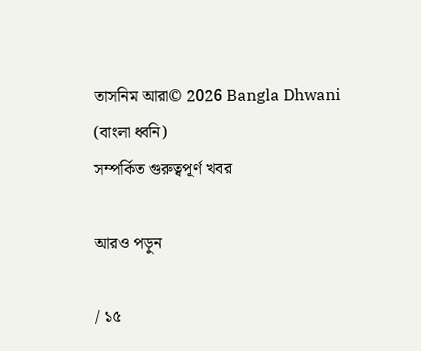তাসনিম আরা© 2026 Bangla Dhwani (বাংলা ধ্বনি)
সম্পর্কিত গুরুত্বপূর্ণ খবর

আরও পড়ুন

/ ১৫